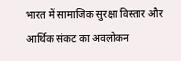भारत में सामाजिक सुरक्षा विस्तार और आर्थिक संकट का अवलोकन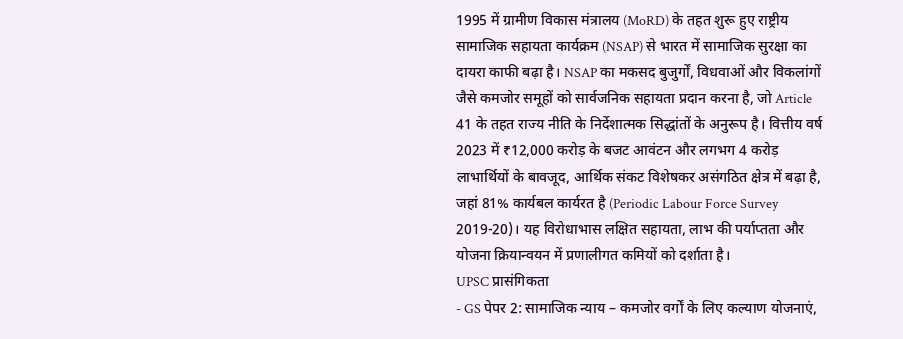1995 में ग्रामीण विकास मंत्रालय (MoRD) के तहत शुरू हुए राष्ट्रीय सामाजिक सहायता कार्यक्रम (NSAP) से भारत में सामाजिक सुरक्षा का दायरा काफी बढ़ा है। NSAP का मकसद बुजुर्गों, विधवाओं और विकलांगों जैसे कमजोर समूहों को सार्वजनिक सहायता प्रदान करना है, जो Article 41 के तहत राज्य नीति के निर्देशात्मक सिद्धांतों के अनुरूप है। वित्तीय वर्ष 2023 में ₹12,000 करोड़ के बजट आवंटन और लगभग 4 करोड़ लाभार्थियों के बावजूद, आर्थिक संकट विशेषकर असंगठित क्षेत्र में बढ़ा है, जहां 81% कार्यबल कार्यरत है (Periodic Labour Force Survey 2019-20)। यह विरोधाभास लक्षित सहायता, लाभ की पर्याप्तता और योजना क्रियान्वयन में प्रणालीगत कमियों को दर्शाता है।
UPSC प्रासंगिकता
- GS पेपर 2: सामाजिक न्याय – कमजोर वर्गों के लिए कल्याण योजनाएं,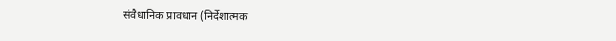संवैधानिक प्रावधान (निर्देशात्मक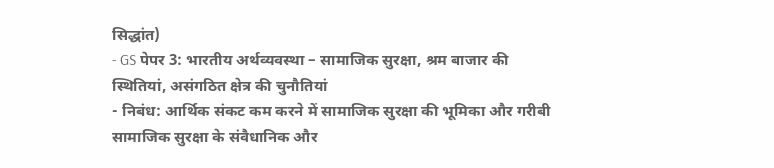सिद्धांत)
- GS पेपर 3: भारतीय अर्थव्यवस्था – सामाजिक सुरक्षा, श्रम बाजार की स्थितियां, असंगठित क्षेत्र की चुनौतियां
- निबंध: आर्थिक संकट कम करने में सामाजिक सुरक्षा की भूमिका और गरीबी
सामाजिक सुरक्षा के संवैधानिक और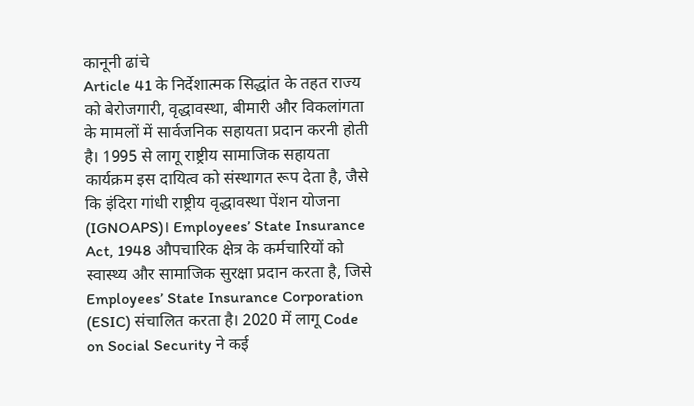कानूनी ढांचे
Article 41 के निर्देशात्मक सिद्धांत के तहत राज्य को बेरोजगारी, वृद्धावस्था, बीमारी और विकलांगता के मामलों में सार्वजनिक सहायता प्रदान करनी होती है। 1995 से लागू राष्ट्रीय सामाजिक सहायता कार्यक्रम इस दायित्व को संस्थागत रूप देता है, जैसे कि इंदिरा गांधी राष्ट्रीय वृद्धावस्था पेंशन योजना (IGNOAPS)। Employees’ State Insurance Act, 1948 औपचारिक क्षेत्र के कर्मचारियों को स्वास्थ्य और सामाजिक सुरक्षा प्रदान करता है, जिसे Employees’ State Insurance Corporation (ESIC) संचालित करता है। 2020 में लागू Code on Social Security ने कई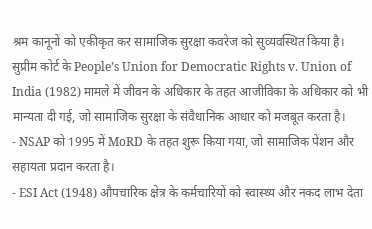श्रम कानूनों को एकीकृत कर सामाजिक सुरक्षा कवरेज को सुव्यवस्थित किया है। सुप्रीम कोर्ट के People’s Union for Democratic Rights v. Union of India (1982) मामले में जीवन के अधिकार के तहत आजीविका के अधिकार को भी मान्यता दी गई, जो सामाजिक सुरक्षा के संवैधानिक आधार को मजबूत करता है।
- NSAP को 1995 में MoRD के तहत शुरू किया गया, जो सामाजिक पेंशन और सहायता प्रदान करता है।
- ESI Act (1948) औपचारिक क्षेत्र के कर्मचारियों को स्वास्थ्य और नकद लाभ देता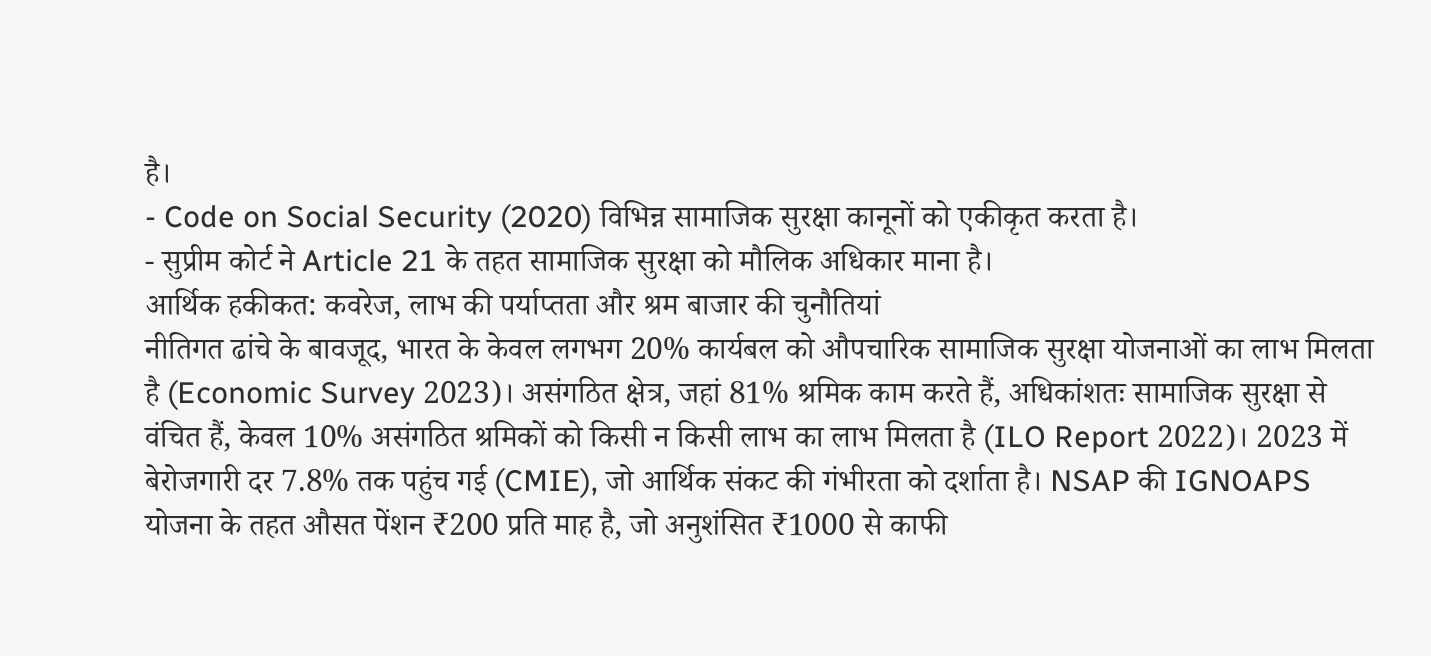है।
- Code on Social Security (2020) विभिन्न सामाजिक सुरक्षा कानूनों को एकीकृत करता है।
- सुप्रीम कोर्ट ने Article 21 के तहत सामाजिक सुरक्षा को मौलिक अधिकार माना है।
आर्थिक हकीकत: कवरेज, लाभ की पर्याप्तता और श्रम बाजार की चुनौतियां
नीतिगत ढांचे के बावजूद, भारत के केवल लगभग 20% कार्यबल को औपचारिक सामाजिक सुरक्षा योजनाओं का लाभ मिलता है (Economic Survey 2023)। असंगठित क्षेत्र, जहां 81% श्रमिक काम करते हैं, अधिकांशतः सामाजिक सुरक्षा से वंचित हैं, केवल 10% असंगठित श्रमिकों को किसी न किसी लाभ का लाभ मिलता है (ILO Report 2022)। 2023 में बेरोजगारी दर 7.8% तक पहुंच गई (CMIE), जो आर्थिक संकट की गंभीरता को दर्शाता है। NSAP की IGNOAPS योजना के तहत औसत पेंशन ₹200 प्रति माह है, जो अनुशंसित ₹1000 से काफी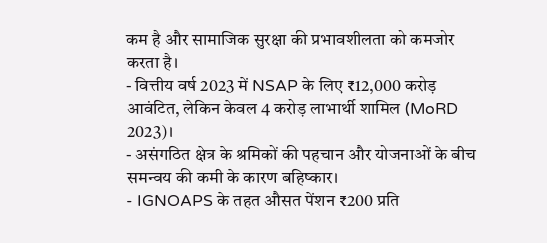कम है और सामाजिक सुरक्षा की प्रभावशीलता को कमजोर करता है।
- वित्तीय वर्ष 2023 में NSAP के लिए ₹12,000 करोड़ आवंटित, लेकिन केवल 4 करोड़ लाभार्थी शामिल (MoRD 2023)।
- असंगठित क्षेत्र के श्रमिकों की पहचान और योजनाओं के बीच समन्वय की कमी के कारण बहिष्कार।
- IGNOAPS के तहत औसत पेंशन ₹200 प्रति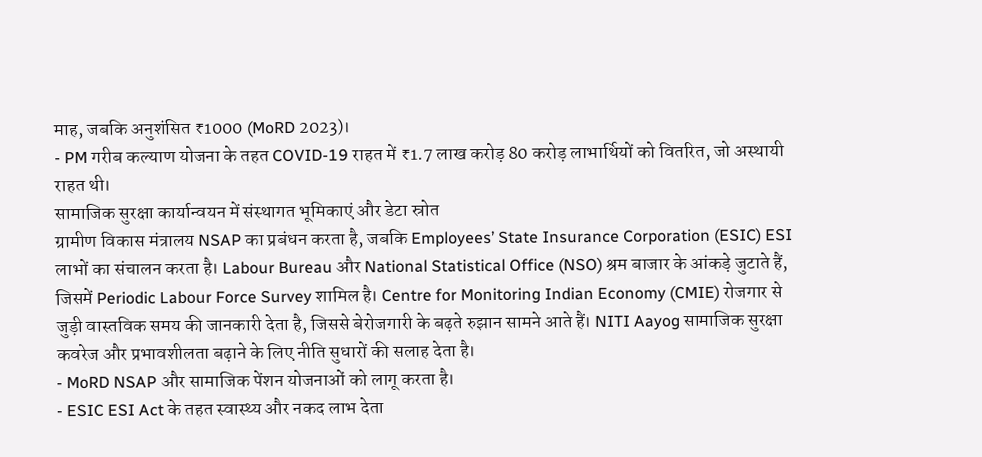माह, जबकि अनुशंसित ₹1000 (MoRD 2023)।
- PM गरीब कल्याण योजना के तहत COVID-19 राहत में ₹1.7 लाख करोड़ 80 करोड़ लाभार्थियों को वितरित, जो अस्थायी राहत थी।
सामाजिक सुरक्षा कार्यान्वयन में संस्थागत भूमिकाएं और डेटा स्रोत
ग्रामीण विकास मंत्रालय NSAP का प्रबंधन करता है, जबकि Employees’ State Insurance Corporation (ESIC) ESI लाभों का संचालन करता है। Labour Bureau और National Statistical Office (NSO) श्रम बाजार के आंकड़े जुटाते हैं, जिसमें Periodic Labour Force Survey शामिल है। Centre for Monitoring Indian Economy (CMIE) रोजगार से जुड़ी वास्तविक समय की जानकारी देता है, जिससे बेरोजगारी के बढ़ते रुझान सामने आते हैं। NITI Aayog सामाजिक सुरक्षा कवरेज और प्रभावशीलता बढ़ाने के लिए नीति सुधारों की सलाह देता है।
- MoRD NSAP और सामाजिक पेंशन योजनाओं को लागू करता है।
- ESIC ESI Act के तहत स्वास्थ्य और नकद लाभ देता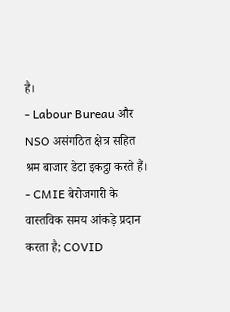है।
- Labour Bureau और NSO असंगठित क्षेत्र सहित श्रम बाजार डेटा इकट्ठा करते हैं।
- CMIE बेरोजगारी के वास्तविक समय आंकड़े प्रदान करता है; COVID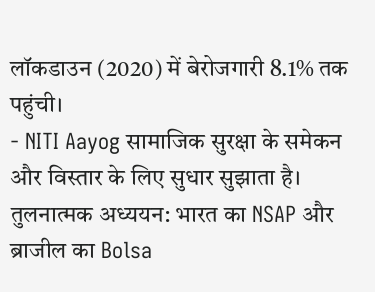लॉकडाउन (2020) में बेरोजगारी 8.1% तक पहुंची।
- NITI Aayog सामाजिक सुरक्षा के समेकन और विस्तार के लिए सुधार सुझाता है।
तुलनात्मक अध्ययन: भारत का NSAP और ब्राजील का Bolsa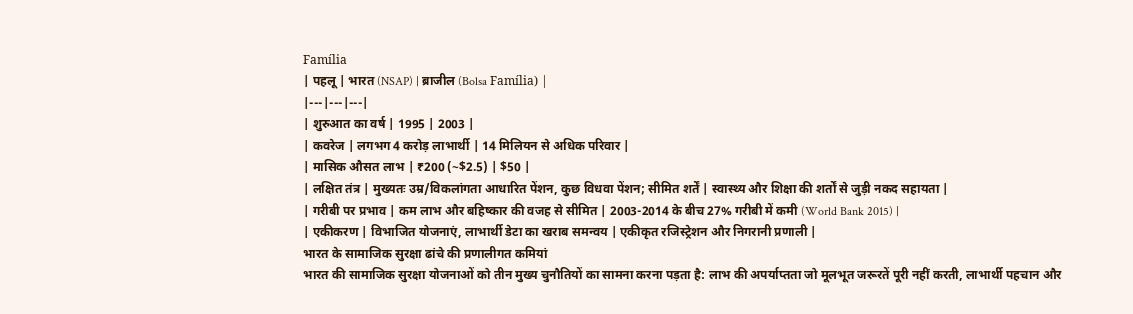Família
| पहलू | भारत (NSAP) | ब्राजील (Bolsa Família) |
|---|---|---|
| शुरुआत का वर्ष | 1995 | 2003 |
| कवरेज | लगभग 4 करोड़ लाभार्थी | 14 मिलियन से अधिक परिवार |
| मासिक औसत लाभ | ₹200 (~$2.5) | $50 |
| लक्षित तंत्र | मुख्यतः उम्र/विकलांगता आधारित पेंशन, कुछ विधवा पेंशन; सीमित शर्तें | स्वास्थ्य और शिक्षा की शर्तों से जुड़ी नकद सहायता |
| गरीबी पर प्रभाव | कम लाभ और बहिष्कार की वजह से सीमित | 2003-2014 के बीच 27% गरीबी में कमी (World Bank 2015) |
| एकीकरण | विभाजित योजनाएं, लाभार्थी डेटा का खराब समन्वय | एकीकृत रजिस्ट्रेशन और निगरानी प्रणाली |
भारत के सामाजिक सुरक्षा ढांचे की प्रणालीगत कमियां
भारत की सामाजिक सुरक्षा योजनाओं को तीन मुख्य चुनौतियों का सामना करना पड़ता है: लाभ की अपर्याप्तता जो मूलभूत जरूरतें पूरी नहीं करती, लाभार्थी पहचान और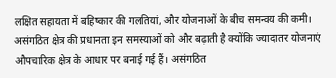लक्षित सहायता में बहिष्कार की गलतियां, और योजनाओं के बीच समन्वय की कमी। असंगठित क्षेत्र की प्रधानता इन समस्याओं को और बढ़ाती है क्योंकि ज्यादातर योजनाएं औपचारिक क्षेत्र के आधार पर बनाई गई हैं। असंगठित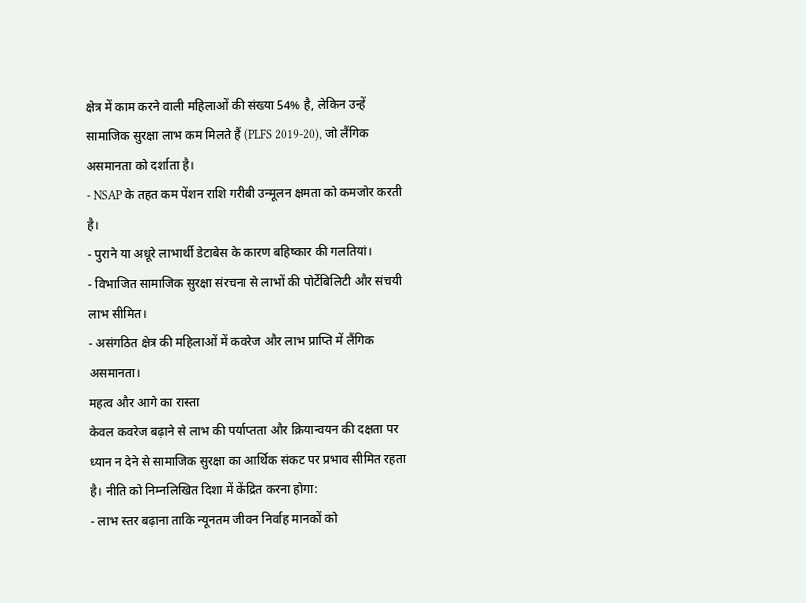क्षेत्र में काम करने वाली महिलाओं की संख्या 54% है, लेकिन उन्हें सामाजिक सुरक्षा लाभ कम मिलते हैं (PLFS 2019-20), जो लैंगिक असमानता को दर्शाता है।
- NSAP के तहत कम पेंशन राशि गरीबी उन्मूलन क्षमता को कमजोर करती है।
- पुराने या अधूरे लाभार्थी डेटाबेस के कारण बहिष्कार की गलतियां।
- विभाजित सामाजिक सुरक्षा संरचना से लाभों की पोर्टेबिलिटी और संचयी लाभ सीमित।
- असंगठित क्षेत्र की महिलाओं में कवरेज और लाभ प्राप्ति में लैंगिक असमानता।
महत्व और आगे का रास्ता
केवल कवरेज बढ़ाने से लाभ की पर्याप्तता और क्रियान्वयन की दक्षता पर ध्यान न देने से सामाजिक सुरक्षा का आर्थिक संकट पर प्रभाव सीमित रहता है। नीति को निम्नलिखित दिशा में केंद्रित करना होगा:
- लाभ स्तर बढ़ाना ताकि न्यूनतम जीवन निर्वाह मानकों को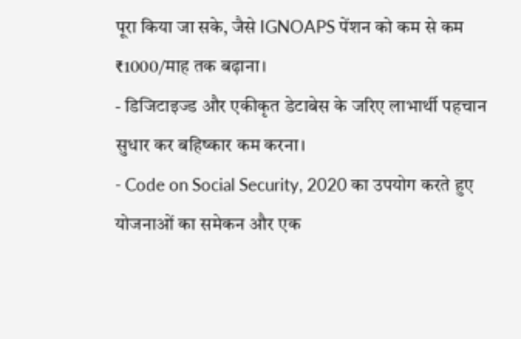पूरा किया जा सके, जैसे IGNOAPS पेंशन को कम से कम ₹1000/माह तक बढ़ाना।
- डिजिटाइज्ड और एकीकृत डेटाबेस के जरिए लाभार्थी पहचान सुधार कर बहिष्कार कम करना।
- Code on Social Security, 2020 का उपयोग करते हुए योजनाओं का समेकन और एक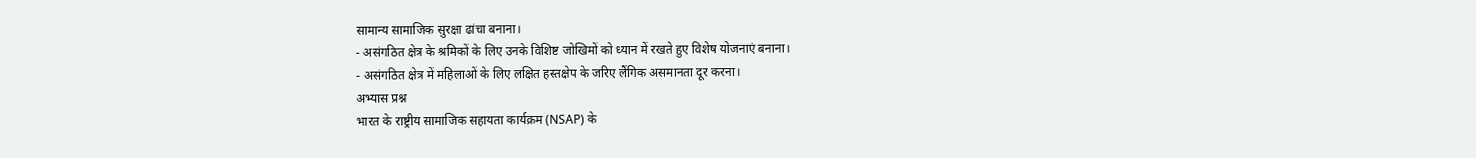सामान्य सामाजिक सुरक्षा ढांचा बनाना।
- असंगठित क्षेत्र के श्रमिकों के लिए उनके विशिष्ट जोखिमों को ध्यान में रखते हुए विशेष योजनाएं बनाना।
- असंगठित क्षेत्र में महिलाओं के लिए लक्षित हस्तक्षेप के जरिए लैंगिक असमानता दूर करना।
अभ्यास प्रश्न
भारत के राष्ट्रीय सामाजिक सहायता कार्यक्रम (NSAP) के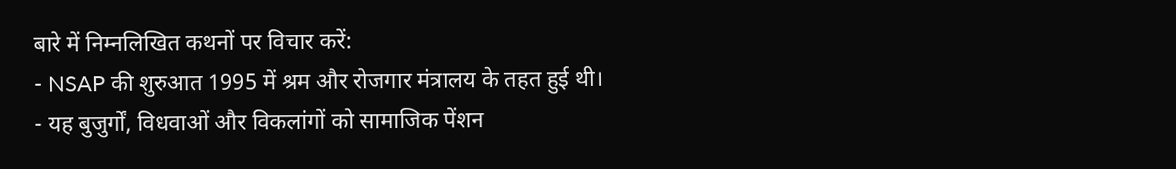बारे में निम्नलिखित कथनों पर विचार करें:
- NSAP की शुरुआत 1995 में श्रम और रोजगार मंत्रालय के तहत हुई थी।
- यह बुजुर्गों, विधवाओं और विकलांगों को सामाजिक पेंशन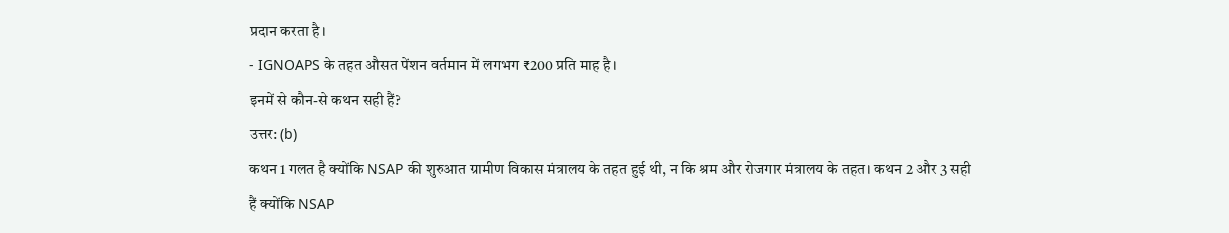प्रदान करता है।
- IGNOAPS के तहत औसत पेंशन वर्तमान में लगभग ₹200 प्रति माह है।
इनमें से कौन-से कथन सही हैं?
उत्तर: (b)
कथन 1 गलत है क्योंकि NSAP की शुरुआत ग्रामीण विकास मंत्रालय के तहत हुई थी, न कि श्रम और रोजगार मंत्रालय के तहत। कथन 2 और 3 सही हैं क्योंकि NSAP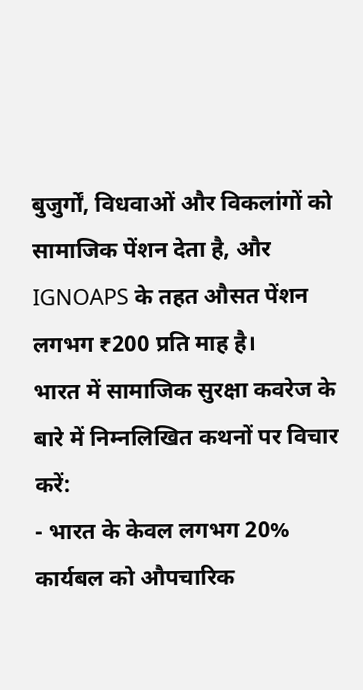बुजुर्गों, विधवाओं और विकलांगों को सामाजिक पेंशन देता है, और IGNOAPS के तहत औसत पेंशन लगभग ₹200 प्रति माह है।
भारत में सामाजिक सुरक्षा कवरेज के बारे में निम्नलिखित कथनों पर विचार करें:
- भारत के केवल लगभग 20% कार्यबल को औपचारिक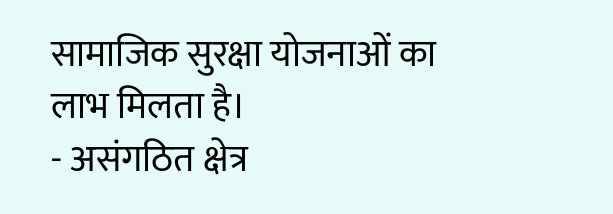सामाजिक सुरक्षा योजनाओं का लाभ मिलता है।
- असंगठित क्षेत्र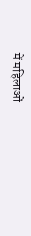में महिलाओं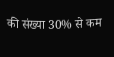की संख्या 30% से कम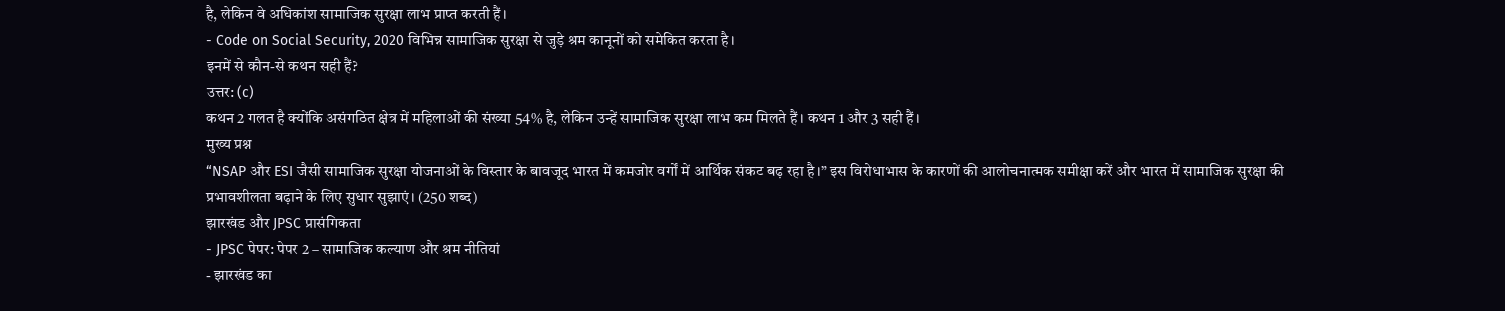है, लेकिन वे अधिकांश सामाजिक सुरक्षा लाभ प्राप्त करती हैं।
- Code on Social Security, 2020 विभिन्न सामाजिक सुरक्षा से जुड़े श्रम कानूनों को समेकित करता है।
इनमें से कौन-से कथन सही हैं?
उत्तर: (c)
कथन 2 गलत है क्योंकि असंगठित क्षेत्र में महिलाओं की संख्या 54% है, लेकिन उन्हें सामाजिक सुरक्षा लाभ कम मिलते हैं। कथन 1 और 3 सही हैं।
मुख्य प्रश्न
“NSAP और ESI जैसी सामाजिक सुरक्षा योजनाओं के विस्तार के बावजूद भारत में कमजोर वर्गों में आर्थिक संकट बढ़ रहा है।” इस विरोधाभास के कारणों की आलोचनात्मक समीक्षा करें और भारत में सामाजिक सुरक्षा की प्रभावशीलता बढ़ाने के लिए सुधार सुझाएं। (250 शब्द)
झारखंड और JPSC प्रासंगिकता
- JPSC पेपर: पेपर 2 – सामाजिक कल्याण और श्रम नीतियां
- झारखंड का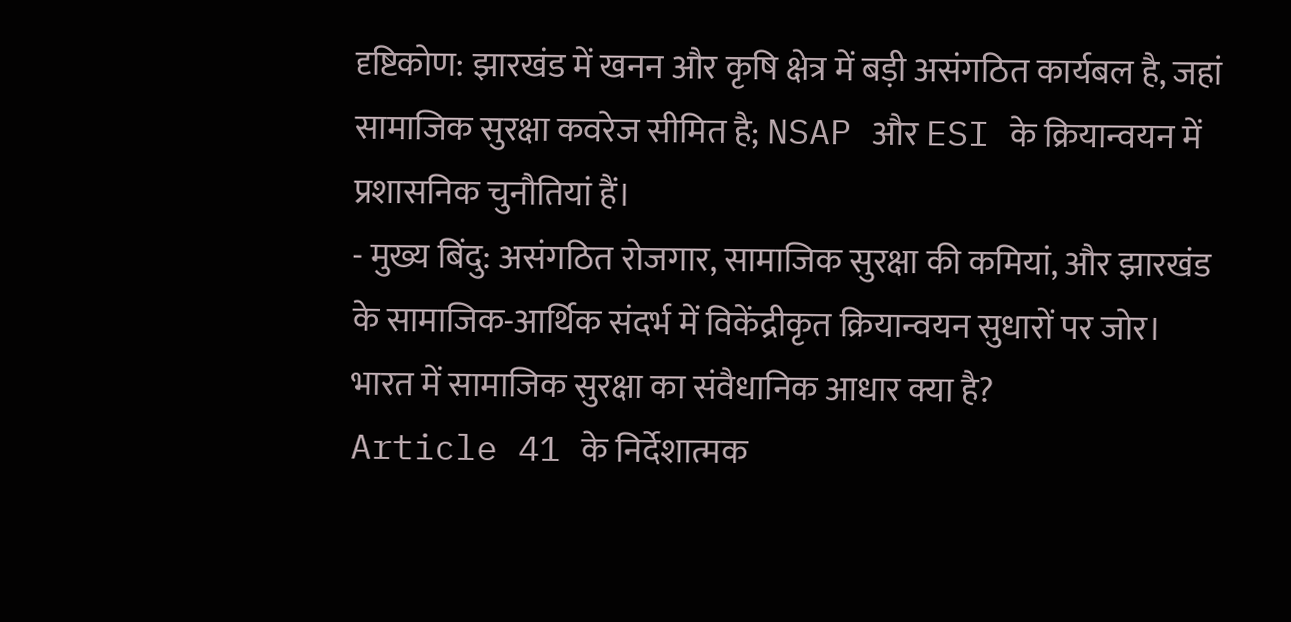दृष्टिकोण: झारखंड में खनन और कृषि क्षेत्र में बड़ी असंगठित कार्यबल है, जहां सामाजिक सुरक्षा कवरेज सीमित है; NSAP और ESI के क्रियान्वयन में प्रशासनिक चुनौतियां हैं।
- मुख्य बिंदु: असंगठित रोजगार, सामाजिक सुरक्षा की कमियां, और झारखंड के सामाजिक-आर्थिक संदर्भ में विकेंद्रीकृत क्रियान्वयन सुधारों पर जोर।
भारत में सामाजिक सुरक्षा का संवैधानिक आधार क्या है?
Article 41 के निर्देशात्मक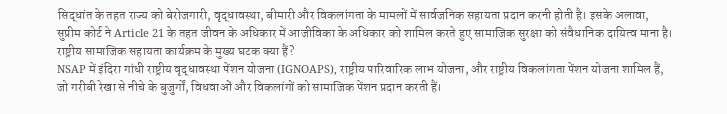सिद्धांत के तहत राज्य को बेरोजगारी, वृद्धावस्था, बीमारी और विकलांगता के मामलों में सार्वजनिक सहायता प्रदान करनी होती है। इसके अलावा, सुप्रीम कोर्ट ने Article 21 के तहत जीवन के अधिकार में आजीविका के अधिकार को शामिल करते हुए सामाजिक सुरक्षा को संवैधानिक दायित्व माना है।
राष्ट्रीय सामाजिक सहायता कार्यक्रम के मुख्य घटक क्या हैं?
NSAP में इंदिरा गांधी राष्ट्रीय वृद्धावस्था पेंशन योजना (IGNOAPS), राष्ट्रीय पारिवारिक लाभ योजना, और राष्ट्रीय विकलांगता पेंशन योजना शामिल हैं, जो गरीबी रेखा से नीचे के बुजुर्गों, विधवाओं और विकलांगों को सामाजिक पेंशन प्रदान करती हैं।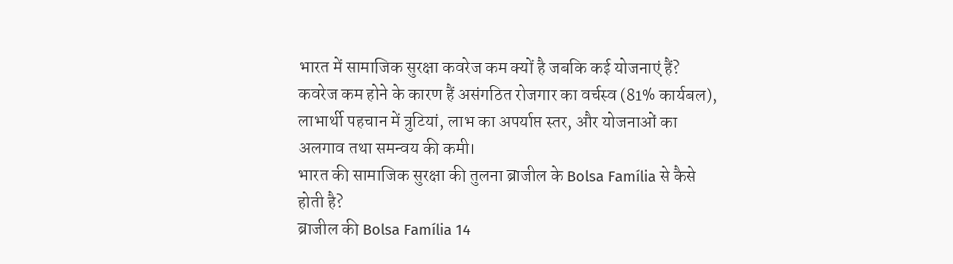भारत में सामाजिक सुरक्षा कवरेज कम क्यों है जबकि कई योजनाएं हैं?
कवरेज कम होने के कारण हैं असंगठित रोजगार का वर्चस्व (81% कार्यबल), लाभार्थी पहचान में त्रुटियां, लाभ का अपर्याप्त स्तर, और योजनाओं का अलगाव तथा समन्वय की कमी।
भारत की सामाजिक सुरक्षा की तुलना ब्राजील के Bolsa Família से कैसे होती है?
ब्राजील की Bolsa Família 14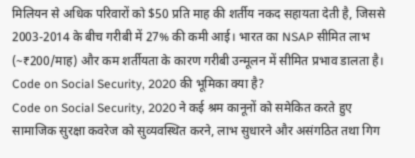मिलियन से अधिक परिवारों को $50 प्रति माह की शर्तीय नकद सहायता देती है, जिससे 2003-2014 के बीच गरीबी में 27% की कमी आई। भारत का NSAP सीमित लाभ (~₹200/माह) और कम शर्तीयता के कारण गरीबी उन्मूलन में सीमित प्रभाव डालता है।
Code on Social Security, 2020 की भूमिका क्या है?
Code on Social Security, 2020 ने कई श्रम कानूनों को समेकित करते हुए सामाजिक सुरक्षा कवरेज को सुव्यवस्थित करने, लाभ सुधारने और असंगठित तथा गिग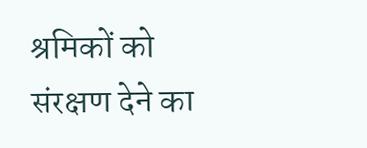श्रमिकों को संरक्षण देने का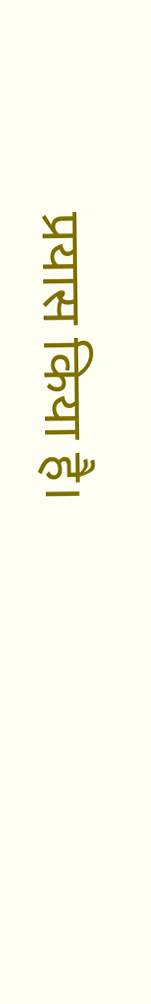प्रयास किया है।